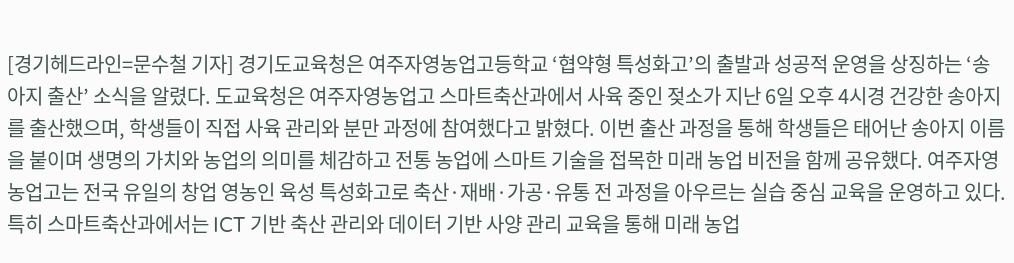[경기헤드라인=문수철 기자] 경기도교육청은 여주자영농업고등학교 ‘협약형 특성화고’의 출발과 성공적 운영을 상징하는 ‘송아지 출산’ 소식을 알렸다. 도교육청은 여주자영농업고 스마트축산과에서 사육 중인 젖소가 지난 6일 오후 4시경 건강한 송아지를 출산했으며, 학생들이 직접 사육 관리와 분만 과정에 참여했다고 밝혔다. 이번 출산 과정을 통해 학생들은 태어난 송아지 이름을 붙이며 생명의 가치와 농업의 의미를 체감하고 전통 농업에 스마트 기술을 접목한 미래 농업 비전을 함께 공유했다. 여주자영농업고는 전국 유일의 창업 영농인 육성 특성화고로 축산·재배·가공·유통 전 과정을 아우르는 실습 중심 교육을 운영하고 있다. 특히 스마트축산과에서는 ICT 기반 축산 관리와 데이터 기반 사양 관리 교육을 통해 미래 농업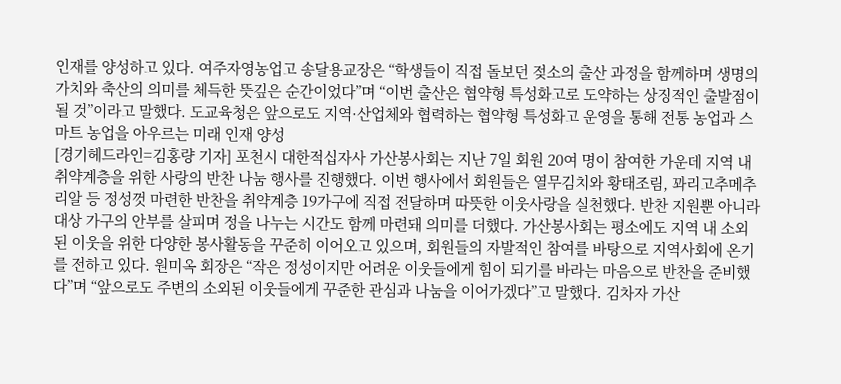인재를 양성하고 있다. 여주자영농업고 송달용교장은 “학생들이 직접 돌보던 젖소의 출산 과정을 함께하며 생명의 가치와 축산의 의미를 체득한 뜻깊은 순간이었다”며 “이번 출산은 협약형 특성화고로 도약하는 상징적인 출발점이 될 것”이라고 말했다. 도교육청은 앞으로도 지역·산업체와 협력하는 협약형 특성화고 운영을 통해 전통 농업과 스마트 농업을 아우르는 미래 인재 양성
[경기헤드라인=김홍량 기자] 포천시 대한적십자사 가산봉사회는 지난 7일 회원 20여 명이 참여한 가운데 지역 내 취약계층을 위한 사랑의 반찬 나눔 행사를 진행했다. 이번 행사에서 회원들은 열무김치와 황태조림, 꽈리고추메추리알 등 정성껏 마련한 반찬을 취약계층 19가구에 직접 전달하며 따뜻한 이웃사랑을 실천했다. 반찬 지원뿐 아니라 대상 가구의 안부를 살피며 정을 나누는 시간도 함께 마련돼 의미를 더했다. 가산봉사회는 평소에도 지역 내 소외된 이웃을 위한 다양한 봉사활동을 꾸준히 이어오고 있으며, 회원들의 자발적인 참여를 바탕으로 지역사회에 온기를 전하고 있다. 원미옥 회장은 “작은 정성이지만 어려운 이웃들에게 힘이 되기를 바라는 마음으로 반찬을 준비했다”며 “앞으로도 주변의 소외된 이웃들에게 꾸준한 관심과 나눔을 이어가겠다”고 말했다. 김차자 가산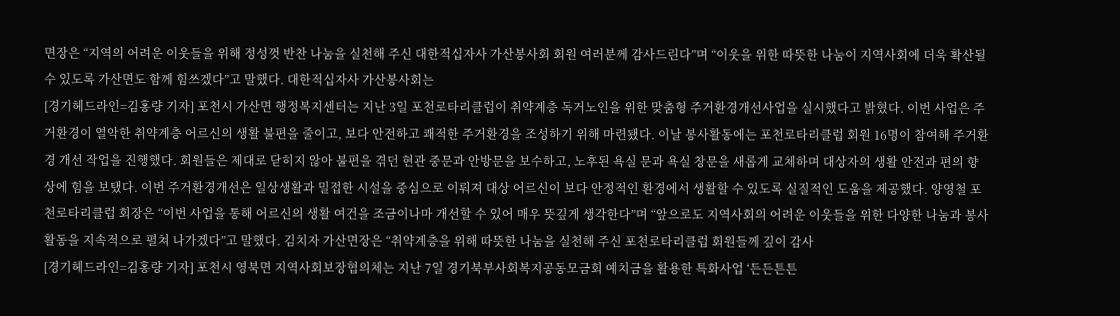면장은 “지역의 어려운 이웃들을 위해 정성껏 반찬 나눔을 실천해 주신 대한적십자사 가산봉사회 회원 여러분께 감사드린다”며 “이웃을 위한 따뜻한 나눔이 지역사회에 더욱 확산될 수 있도록 가산면도 함께 힘쓰겠다”고 말했다. 대한적십자사 가산봉사회는
[경기헤드라인=김홍량 기자] 포천시 가산면 행정복지센터는 지난 3일 포천로타리클럽이 취약계층 독거노인을 위한 맞춤형 주거환경개선사업을 실시했다고 밝혔다. 이번 사업은 주거환경이 열악한 취약계층 어르신의 생활 불편을 줄이고, 보다 안전하고 쾌적한 주거환경을 조성하기 위해 마련됐다. 이날 봉사활동에는 포천로타리클럽 회원 16명이 참여해 주거환경 개선 작업을 진행했다. 회원들은 제대로 닫히지 않아 불편을 겪던 현관 중문과 안방문을 보수하고, 노후된 욕실 문과 욕실 창문을 새롭게 교체하며 대상자의 생활 안전과 편의 향상에 힘을 보탰다. 이번 주거환경개선은 일상생활과 밀접한 시설을 중심으로 이뤄져 대상 어르신이 보다 안정적인 환경에서 생활할 수 있도록 실질적인 도움을 제공했다. 양영철 포천로타리클럽 회장은 “이번 사업을 통해 어르신의 생활 여건을 조금이나마 개선할 수 있어 매우 뜻깊게 생각한다”며 “앞으로도 지역사회의 어려운 이웃들을 위한 다양한 나눔과 봉사활동을 지속적으로 펼쳐 나가겠다”고 말했다. 김치자 가산면장은 “취약계층을 위해 따뜻한 나눔을 실천해 주신 포천로타리클럽 회원들께 깊이 감사
[경기헤드라인=김홍량 기자] 포천시 영북면 지역사회보장협의체는 지난 7일 경기북부사회복지공동모금회 예치금을 활용한 특화사업 ‘든든튼튼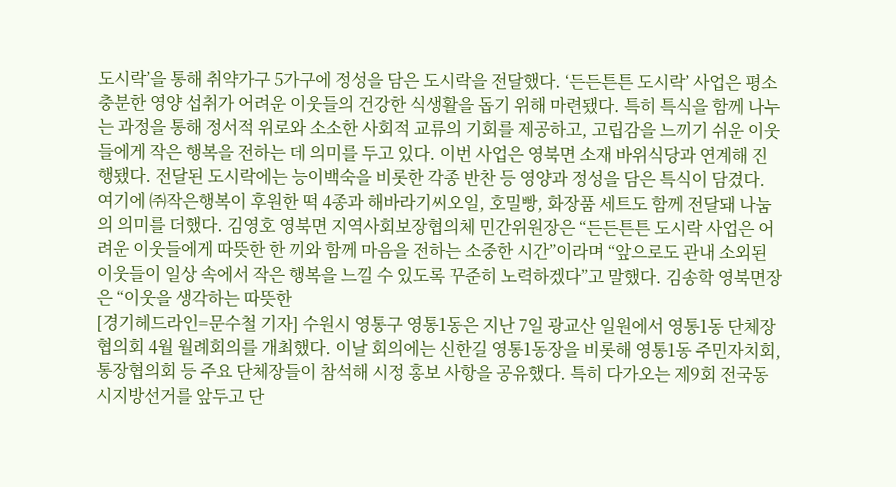도시락’을 통해 취약가구 5가구에 정성을 담은 도시락을 전달했다. ‘든든튼튼 도시락’ 사업은 평소 충분한 영양 섭취가 어려운 이웃들의 건강한 식생활을 돕기 위해 마련됐다. 특히 특식을 함께 나누는 과정을 통해 정서적 위로와 소소한 사회적 교류의 기회를 제공하고, 고립감을 느끼기 쉬운 이웃들에게 작은 행복을 전하는 데 의미를 두고 있다. 이번 사업은 영북면 소재 바위식당과 연계해 진행됐다. 전달된 도시락에는 능이백숙을 비롯한 각종 반찬 등 영양과 정성을 담은 특식이 담겼다. 여기에 ㈜작은행복이 후원한 떡 4종과 해바라기씨오일, 호밀빵, 화장품 세트도 함께 전달돼 나눔의 의미를 더했다. 김영호 영북면 지역사회보장협의체 민간위원장은 “든든튼튼 도시락 사업은 어려운 이웃들에게 따뜻한 한 끼와 함께 마음을 전하는 소중한 시간”이라며 “앞으로도 관내 소외된 이웃들이 일상 속에서 작은 행복을 느낄 수 있도록 꾸준히 노력하겠다”고 말했다. 김송학 영북면장은 “이웃을 생각하는 따뜻한
[경기헤드라인=문수철 기자] 수원시 영통구 영통1동은 지난 7일 광교산 일원에서 영통1동 단체장협의회 4월 월례회의를 개최했다. 이날 회의에는 신한길 영통1동장을 비롯해 영통1동 주민자치회, 통장협의회 등 주요 단체장들이 참석해 시정 홍보 사항을 공유했다. 특히 다가오는 제9회 전국동시지방선거를 앞두고 단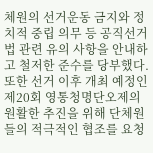체원의 선거운동 금지와 정치적 중립 의무 등 공직선거법 관련 유의 사항을 안내하고 철저한 준수를 당부했다. 또한 선거 이후 개최 예정인 제20회 영통청명단오제의 원활한 추진을 위해 단체원들의 적극적인 협조를 요청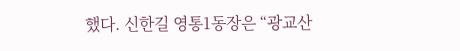했다. 신한길 영통1동장은 “광교산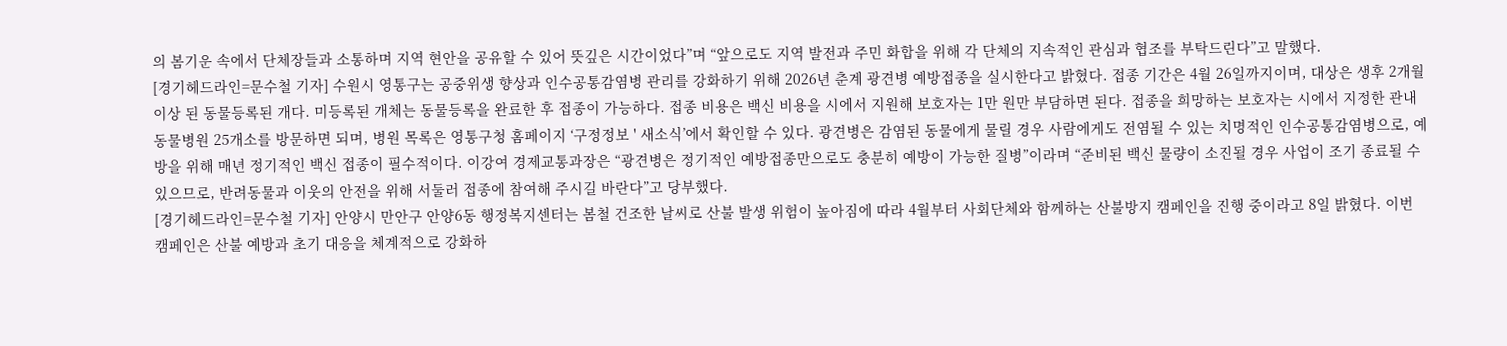의 봄기운 속에서 단체장들과 소통하며 지역 현안을 공유할 수 있어 뜻깊은 시간이었다”며 “앞으로도 지역 발전과 주민 화합을 위해 각 단체의 지속적인 관심과 협조를 부탁드린다”고 말했다.
[경기헤드라인=문수철 기자] 수원시 영통구는 공중위생 향상과 인수공통감염병 관리를 강화하기 위해 2026년 춘계 광견병 예방접종을 실시한다고 밝혔다. 접종 기간은 4월 26일까지이며, 대상은 생후 2개월 이상 된 동물등록된 개다. 미등록된 개체는 동물등록을 완료한 후 접종이 가능하다. 접종 비용은 백신 비용을 시에서 지원해 보호자는 1만 원만 부담하면 된다. 접종을 희망하는 보호자는 시에서 지정한 관내 동물병원 25개소를 방문하면 되며, 병원 목록은 영통구청 홈페이지 ‘구정정보 ' 새소식’에서 확인할 수 있다. 광견병은 감염된 동물에게 물릴 경우 사람에게도 전염될 수 있는 치명적인 인수공통감염병으로, 예방을 위해 매년 정기적인 백신 접종이 필수적이다. 이강여 경제교통과장은 “광견병은 정기적인 예방접종만으로도 충분히 예방이 가능한 질병”이라며 “준비된 백신 물량이 소진될 경우 사업이 조기 종료될 수 있으므로, 반려동물과 이웃의 안전을 위해 서둘러 접종에 참여해 주시길 바란다”고 당부했다.
[경기헤드라인=문수철 기자] 안양시 만안구 안양6동 행정복지센터는 봄철 건조한 날씨로 산불 발생 위험이 높아짐에 따라 4월부터 사회단체와 함께하는 산불방지 캠페인을 진행 중이라고 8일 밝혔다. 이번 캠페인은 산불 예방과 초기 대응을 체계적으로 강화하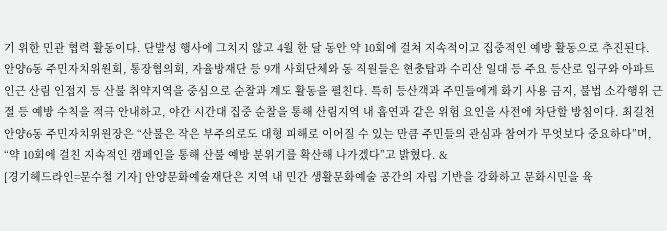기 위한 민관 협력 활동이다. 단발성 행사에 그치지 않고 4월 한 달 동안 약 10회에 걸쳐 지속적이고 집중적인 예방 활동으로 추진된다. 안양6동 주민자치위원회, 통장협의회, 자율방재단 등 9개 사회단체와 동 직원들은 현충탑과 수리산 일대 등 주요 등산로 입구와 아파트 인근 산림 인접지 등 산불 취약지역을 중심으로 순찰과 계도 활동을 펼친다. 특히 등산객과 주민들에게 화기 사용 금지, 불법 소각행위 근절 등 예방 수칙을 적극 안내하고, 야간 시간대 집중 순찰을 통해 산림지역 내 흡연과 같은 위험 요인을 사전에 차단할 방침이다. 최길천 안양6동 주민자치위원장은 “산불은 작은 부주의로도 대형 피해로 이어질 수 있는 만큼 주민들의 관심과 참여가 무엇보다 중요하다”며, “약 10회에 걸친 지속적인 캠페인을 통해 산불 예방 분위기를 확산해 나가겠다”고 밝혔다. &
[경기헤드라인=문수철 기자] 안양문화예술재단은 지역 내 민간 생활문화예술 공간의 자립 기반을 강화하고 문화시민을 육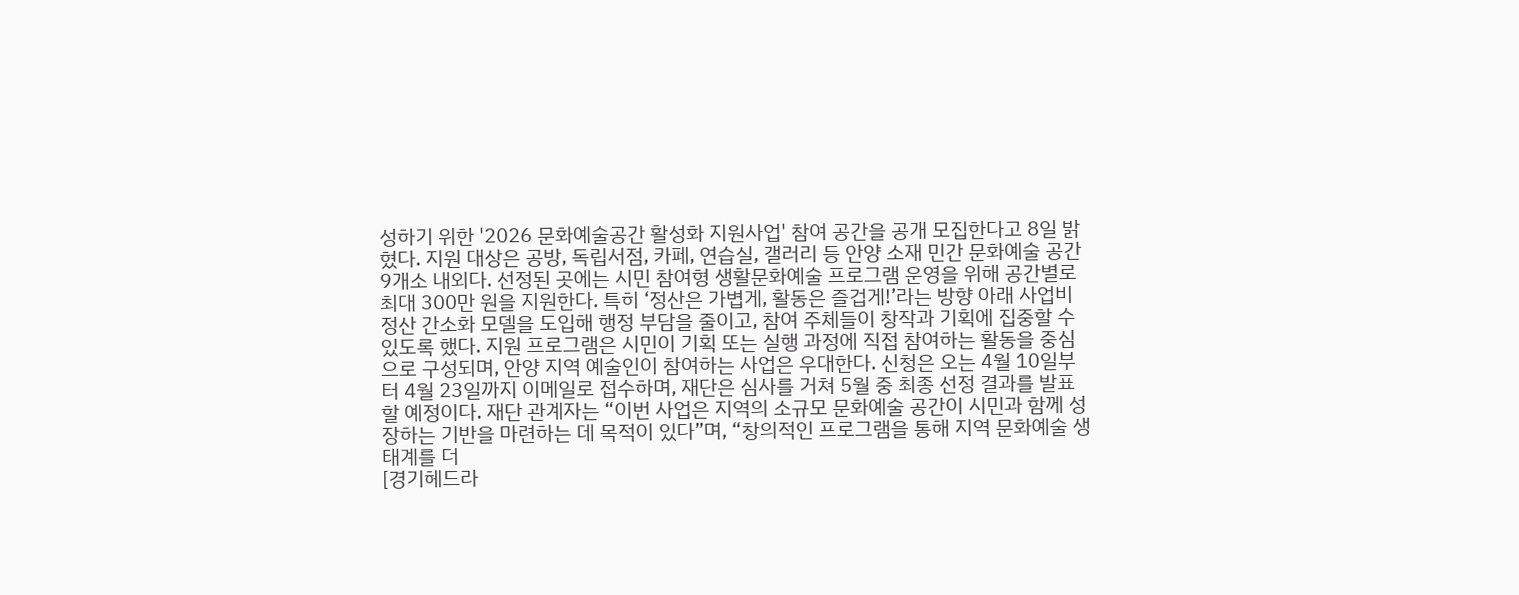성하기 위한 '2026 문화예술공간 활성화 지원사업' 참여 공간을 공개 모집한다고 8일 밝혔다. 지원 대상은 공방, 독립서점, 카페, 연습실, 갤러리 등 안양 소재 민간 문화예술 공간 9개소 내외다. 선정된 곳에는 시민 참여형 생활문화예술 프로그램 운영을 위해 공간별로 최대 300만 원을 지원한다. 특히 ‘정산은 가볍게, 활동은 즐겁게!’라는 방향 아래 사업비 정산 간소화 모델을 도입해 행정 부담을 줄이고, 참여 주체들이 창작과 기획에 집중할 수 있도록 했다. 지원 프로그램은 시민이 기획 또는 실행 과정에 직접 참여하는 활동을 중심으로 구성되며, 안양 지역 예술인이 참여하는 사업은 우대한다. 신청은 오는 4월 10일부터 4월 23일까지 이메일로 접수하며, 재단은 심사를 거쳐 5월 중 최종 선정 결과를 발표할 예정이다. 재단 관계자는 “이번 사업은 지역의 소규모 문화예술 공간이 시민과 함께 성장하는 기반을 마련하는 데 목적이 있다”며, “창의적인 프로그램을 통해 지역 문화예술 생태계를 더
[경기헤드라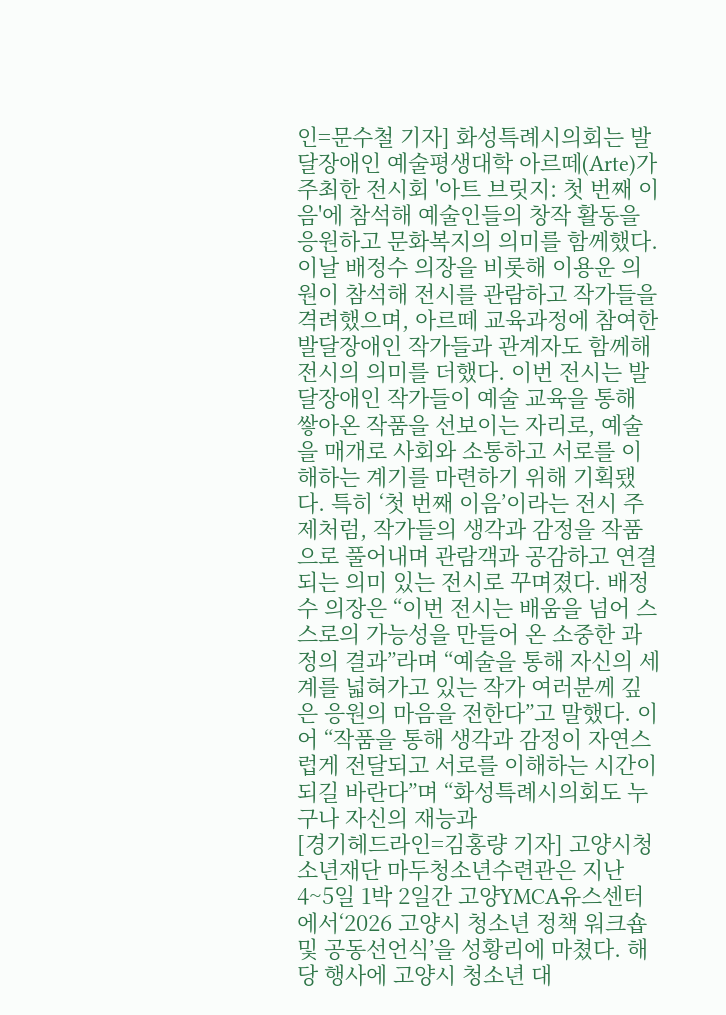인=문수철 기자] 화성특례시의회는 발달장애인 예술평생대학 아르떼(Arte)가 주최한 전시회 '아트 브릿지: 첫 번째 이음'에 참석해 예술인들의 창작 활동을 응원하고 문화복지의 의미를 함께했다. 이날 배정수 의장을 비롯해 이용운 의원이 참석해 전시를 관람하고 작가들을 격려했으며, 아르떼 교육과정에 참여한 발달장애인 작가들과 관계자도 함께해 전시의 의미를 더했다. 이번 전시는 발달장애인 작가들이 예술 교육을 통해 쌓아온 작품을 선보이는 자리로, 예술을 매개로 사회와 소통하고 서로를 이해하는 계기를 마련하기 위해 기획됐다. 특히 ‘첫 번째 이음’이라는 전시 주제처럼, 작가들의 생각과 감정을 작품으로 풀어내며 관람객과 공감하고 연결되는 의미 있는 전시로 꾸며졌다. 배정수 의장은 “이번 전시는 배움을 넘어 스스로의 가능성을 만들어 온 소중한 과정의 결과”라며 “예술을 통해 자신의 세계를 넓혀가고 있는 작가 여러분께 깊은 응원의 마음을 전한다”고 말했다. 이어 “작품을 통해 생각과 감정이 자연스럽게 전달되고 서로를 이해하는 시간이 되길 바란다”며 “화성특례시의회도 누구나 자신의 재능과
[경기헤드라인=김홍량 기자] 고양시청소년재단 마두청소년수련관은 지난 4~5일 1박 2일간 고양YMCA유스센터에서‘2026 고양시 청소년 정책 워크숍 및 공동선언식’을 성황리에 마쳤다. 해당 행사에 고양시 청소년 대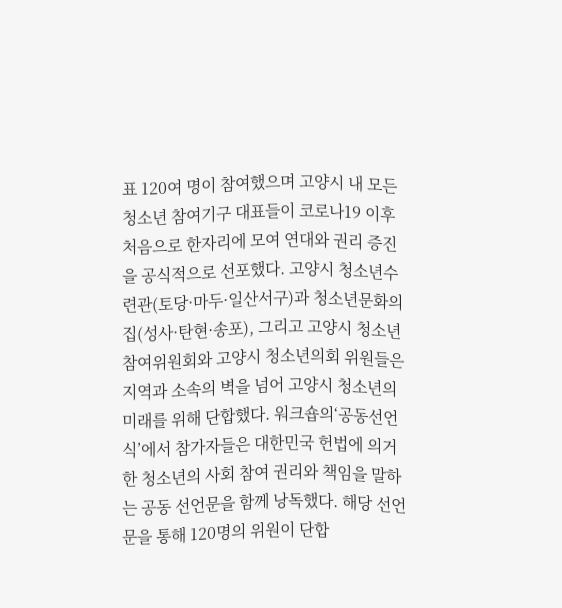표 120여 명이 참여했으며 고양시 내 모든 청소년 참여기구 대표들이 코로나19 이후 처음으로 한자리에 모여 연대와 권리 증진을 공식적으로 선포했다. 고양시 청소년수련관(토당·마두·일산서구)과 청소년문화의집(성사·탄현·송포), 그리고 고양시 청소년참여위원회와 고양시 청소년의회 위원들은 지역과 소속의 벽을 넘어 고양시 청소년의 미래를 위해 단합했다. 워크숍의‘공동선언식’에서 참가자들은 대한민국 헌법에 의거한 청소년의 사회 참여 권리와 책임을 말하는 공동 선언문을 함께 낭독했다. 해당 선언문을 통해 120명의 위원이 단합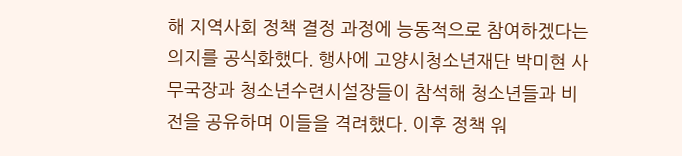해 지역사회 정책 결정 과정에 능동적으로 참여하겠다는 의지를 공식화했다. 행사에 고양시청소년재단 박미현 사무국장과 청소년수련시설장들이 참석해 청소년들과 비전을 공유하며 이들을 격려했다. 이후 정책 워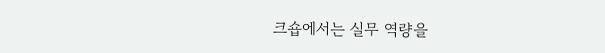크숍에서는 실무 역량을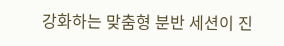강화하는 맞춤형 분반 세션이 진